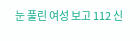눈 풀린 여성 보고 112 신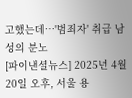고했는데…'범죄자' 취급 남성의 분노
[파이낸셜뉴스] 2025년 4월 20일 오후, 서울 용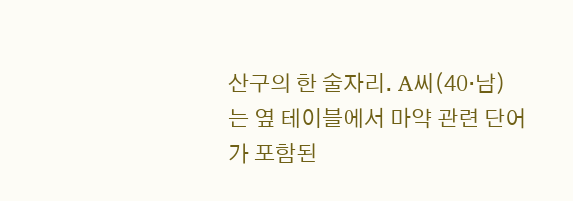산구의 한 술자리. A씨(40·남)는 옆 테이블에서 마약 관련 단어가 포함된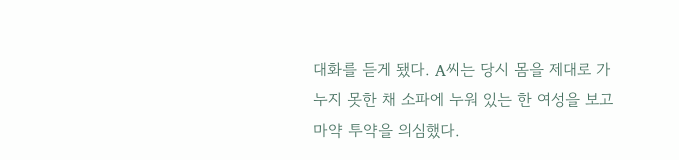대화를 듣게 됐다. A씨는 당시 몸을 제대로 가누지 못한 채 소파에 누워 있는 한 여성을 보고 마약 투약을 의심했다.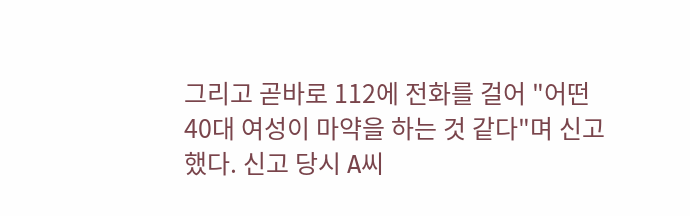그리고 곧바로 112에 전화를 걸어 "어떤 40대 여성이 마약을 하는 것 같다"며 신고했다. 신고 당시 A씨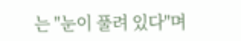는 "눈이 풀려 있다"며